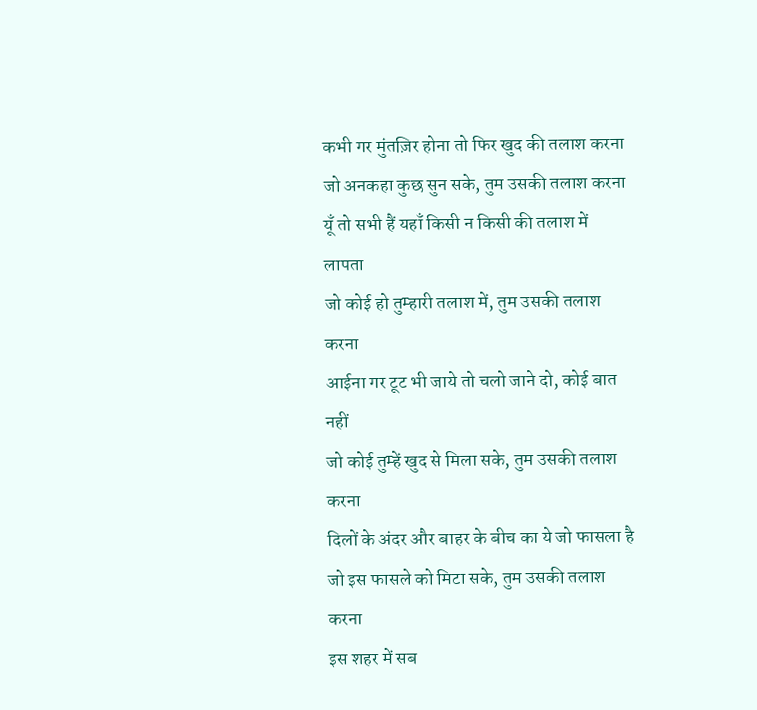कभी गर मुंतज़िर होना तो फिर खुद की तलाश करना
जो अनकहा कुछ सुन सके, तुम उसकी तलाश करना
यूँ तो सभी हैं यहाँ किसी न किसी की तलाश में लापता
जो कोई हो तुम्हारी तलाश में, तुम उसकी तलाश करना
आईना गर टूट भी जाये तो चलो जाने दो, कोई बात नहीं
जो कोई तुम्हें खुद से मिला सके, तुम उसकी तलाश करना
दिलों के अंदर और बाहर के बीच का ये जो फासला है
जो इस फासले को मिटा सके, तुम उसकी तलाश करना
इस शहर में सब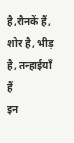है,रौनकें हैं, शोर है, भीड़ है, तन्हाईयाँ हैं
इन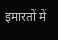इमारतों में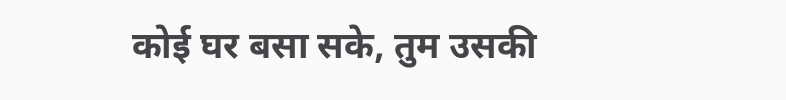कोई घर बसा सके, तुम उसकी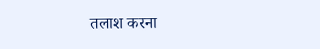तलाश करना